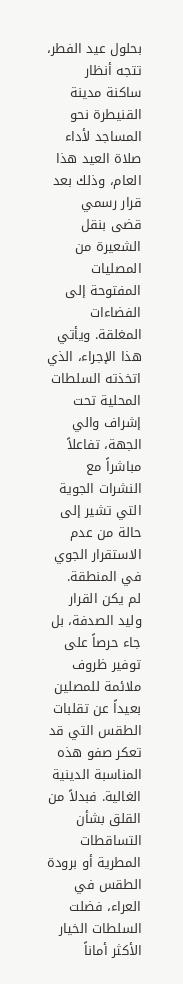بحلول عيد الفطر، تتجه أنظار ساكنة مدينة القنيطرة نحو المساجد لأداء صلاة العيد هذا العام، وذلك بعد قرار رسمي قضى بنقل الشعيرة من المصليات المفتوحة إلى الفضاءات المغلقة. ويأتي هذا الإجراء، الذي اتخذته السلطات المحلية تحت إشراف والي الجهة، تفاعلاً مباشراً مع النشرات الجوية التي تشير إلى حالة من عدم الاستقرار الجوي في المنطقة.
لم يكن القرار وليد الصدفة، بل جاء حرصاً على توفير ظروف ملائمة للمصلين بعيداً عن تقلبات الطقس التي قد تعكر صفو هذه المناسبة الدينية الغالية. فبدلاً من القلق بشأن التساقطات المطرية أو برودة الطقس في العراء، فضلت السلطات الخيار الأكثر أماناً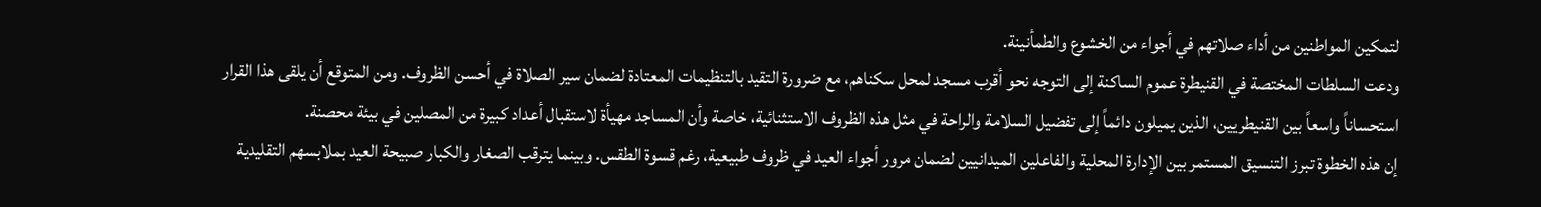لتمكين المواطنين من أداء صلاتهم في أجواء من الخشوع والطمأنينة.
ودعت السلطات المختصة في القنيطرة عموم الساكنة إلى التوجه نحو أقرب مسجد لمحل سكناهم، مع ضرورة التقيد بالتنظيمات المعتادة لضمان سير الصلاة في أحسن الظروف. ومن المتوقع أن يلقى هذا القرار استحساناً واسعاً بين القنيطريين، الذين يميلون دائماً إلى تفضيل السلامة والراحة في مثل هذه الظروف الاستثنائية، خاصة وأن المساجد مهيأة لاستقبال أعداد كبيرة من المصلين في بيئة محصنة.
إن هذه الخطوة تبرز التنسيق المستمر بين الإدارة المحلية والفاعلين الميدانيين لضمان مرور أجواء العيد في ظروف طبيعية، رغم قسوة الطقس. وبينما يترقب الصغار والكبار صبيحة العيد بملابسهم التقليدية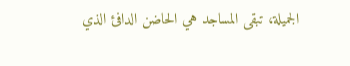الجميلة، تبقى المساجد هي الحاضن الدافئ الذي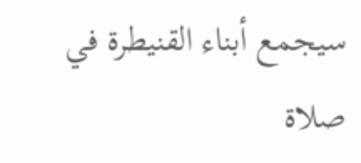سيجمع أبناء القنيطرة في صلاة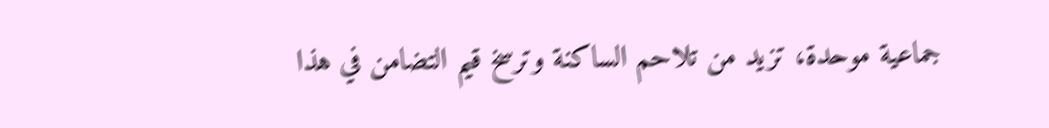جماعية موحدة، تزيد من تلاحم الساكنة وترسخ قيم التضامن في هذا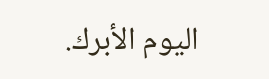اليوم الأبرك.